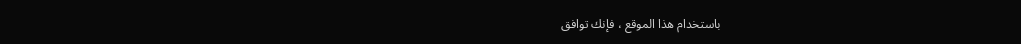باستخدام هذا الموقع ، فإنك توافق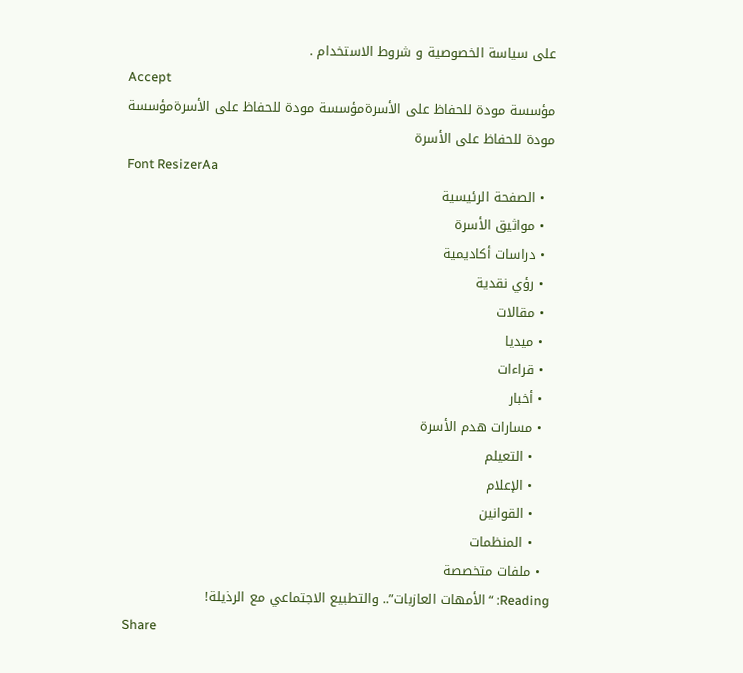على سياسة الخصوصية و شروط الاستخدام .
Accept
مؤسسة مودة للحفاظ على الأسرةمؤسسة مودة للحفاظ على الأسرةمؤسسة مودة للحفاظ على الأسرة
Font ResizerAa
  • الصفحة الرئيسية
  • مواثيق الأسرة
  • دراسات أكاديمية
  • رؤي نقدية
  • مقالات
  • ميديا
  • قراءات
  • أخبار
  • مسارات هدم الأسرة
    • التعيلم
    • الإعلام
    • القوانين
    • المنظمات
  • ملفات متخصصة
Reading: “الأمهات العازبات”.. والتطبيع الاجتماعي مع الرذيلة!
Share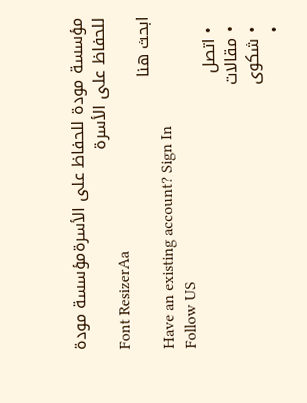مؤسسة مودة للحفاظ على الأسرةمؤسسة مودة للحفاظ على الأسرة
Font ResizerAa
ابحث هنا
Have an existing account? Sign In
Follow US
  • اتصل
  • مقالات
  • شكوى
  •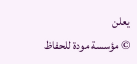يعلن
© مؤسسة مودة للحفاظ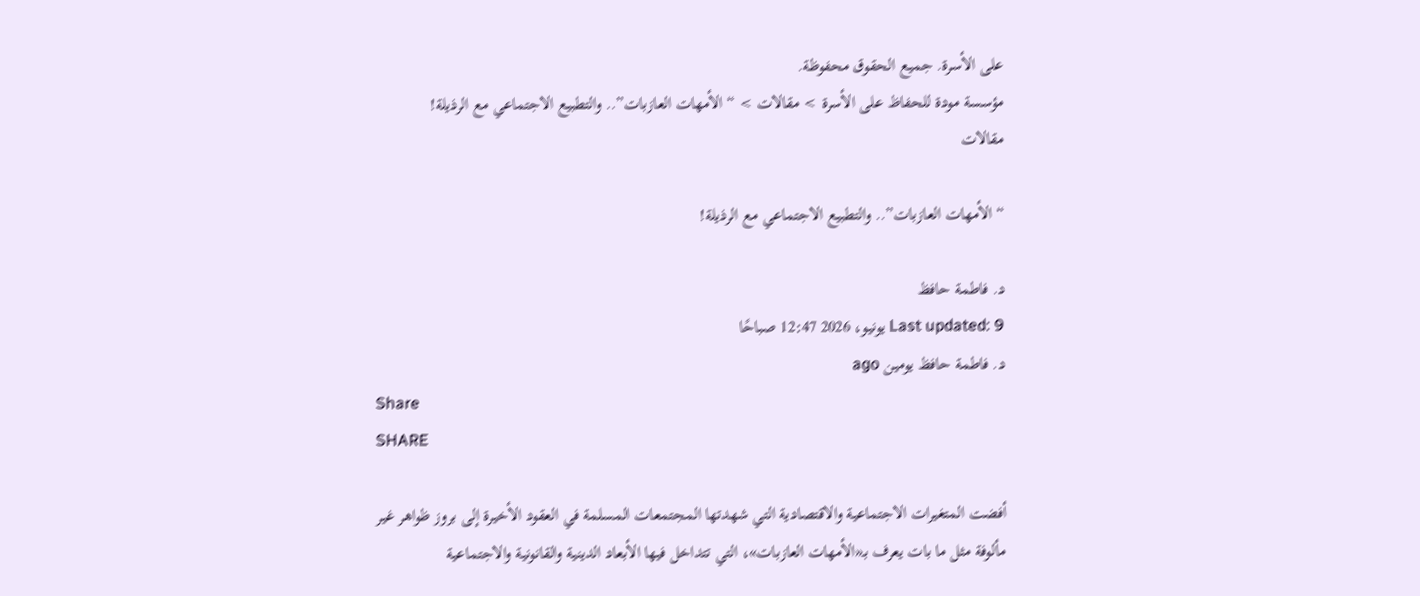على الأسرة. جميع الحقوق محفوظة.
مؤسسة مودة للحفاظ على الأسرة > مقالات > “الأمهات العازبات”.. والتطبيع الاجتماعي مع الرذيلة!
مقالات

“الأمهات العازبات”.. والتطبيع الاجتماعي مع الرذيلة!

د. فاطمة حافظ
Last updated: 9 يونيو، 2026 12:47 صباحًا
د. فاطمة حافظ يومين ago
Share
SHARE

أفضت المتغيرات الاجتماعية والاقتصادية التي شهدتها المجتمعات المسلمة في العقود الأخيرة إلى بروز ظواهر غير مألوفة مثل ما بات يعرف بـ«الأمهات العازبات»، التي تتداخل فيها الأبعاد الدينية والقانونية والاجتماعية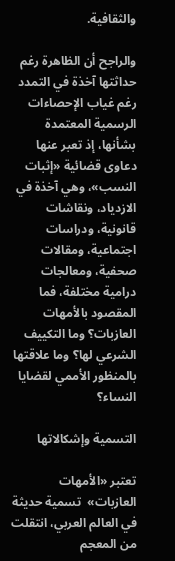والثقافية.

والراجح أن الظاهرة رغم حداثتها آخذة في التمدد رغم غياب الإحصاءات الرسمية المعتمدة بشأنها، إذ تعبر عنها دعاوى قضائية «إثبات النسب»، وهي آخذة في الازدياد، ونقاشات قانونية، ودراسات اجتماعية، ومقالات صحفية، ومعالجات درامية مختلفة، فما المقصود بالأمهات العازبات؟ وما التكييف الشرعي لها؟ وما علاقتها بالمنظور الأممي لقضايا النساء؟

التسمية وإشكالاتها

تعتبر «الأمهات العازبات»  تسمية حديثة في العالم العربي، انتقلت من المعجم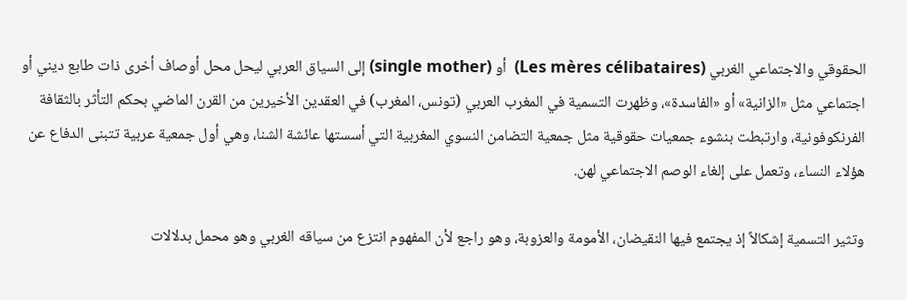الحقوقي والاجتماعي الغربي (Les mères célibataires)  أو (single mother) إلى السياق العربي ليحل محل أوصاف أخرى ذات طابع ديني أو اجتماعي مثل «الزانية» أو «الفاسدة»، وظهرت التسمية في المغرب العربي (تونس، المغرب) في العقدين الأخيرين من القرن الماضي بحكم التأثر بالثقافة الفرنكوفونية، وارتبطت بنشوء جمعيات حقوقية مثل جمعية التضامن النسوي المغربية التي أسستها عائشة الشنا، وهي أول جمعية عربية تتبنى الدفاع عن هؤلاء النساء، وتعمل على إلغاء الوصم الاجتماعي لهن.

وتثير التسمية إشكالاً إذ يجتمع فيها النقيضان، الأمومة والعزوبة، وهو راجع لأن المفهوم انتزع من سياقه الغربي وهو محمل بدلالات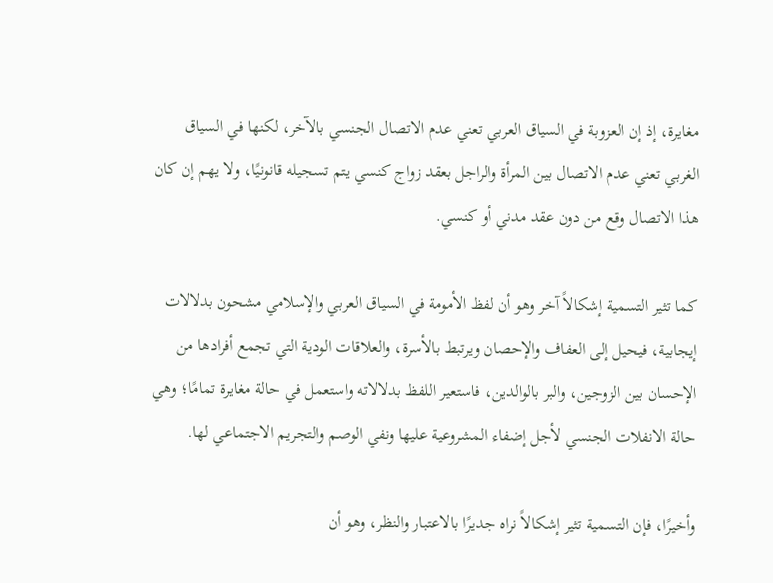مغايرة، إذ إن العزوبة في السياق العربي تعني عدم الاتصال الجنسي بالآخر، لكنها في السياق الغربي تعني عدم الاتصال بين المرأة والراجل بعقد زواج كنسي يتم تسجيله قانونيًا، ولا يهم إن كان هذا الاتصال وقع من دون عقد مدني أو كنسي.

كما تثير التسمية إشكالاً آخر وهو أن لفظ الأمومة في السياق العربي والإسلامي مشحون بدلالات إيجابية، فيحيل إلى العفاف والإحصان ويرتبط بالأسرة، والعلاقات الودية التي تجمع أفرادها من الإحسان بين الزوجين، والبر بالوالدين، فاستعير اللفظ بدلالاته واستعمل في حالة مغايرة تمامًا؛ وهي حالة الانفلات الجنسي لأجل إضفاء المشروعية عليها ونفي الوصم والتجريم الاجتماعي لها.

وأخيرًا، فإن التسمية تثير إشكالاً نراه جديرًا بالاعتبار والنظر، وهو أن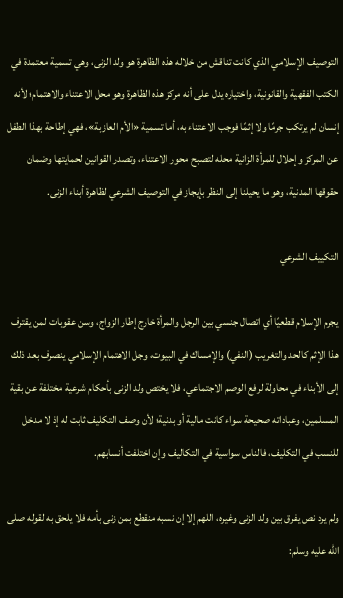التوصيف الإسلامي الذي كانت تناقش من خلاله هذه الظاهرة هو ولد الزنى، وهي تسمية معتمدة في الكتب الفقهية والقانونية، واختياره يدل على أنه مركز هذه الظاهرة وهو محل الاعتناء والاهتمام؛ لأنه إنسان لم يرتكب جرمًا ولا إثمًا فوجب الاعتناء به، أما تسمية «الأم العازبة»، فهي إطاحة بهذا الطفل عن المركز وإحلال للمرأة الزانية محله لتصبح محور الاعتناء، وتصدر القوانين لحمايتها وضمان حقوقها المدنية، وهو ما يحيلنا إلى النظر بإيجاز في التوصيف الشرعي لظاهرة أبناء الزنى.

التكييف الشرعي

يجرم الإسلام قطعيًا أي اتصال جنسي بين الرجل والمرأة خارج إطار الزواج، وسن عقوبات لمن يقترف هذا الإثم كالحد والتغريب (النفي) والإمساك في البيوت، وجل الاهتمام الإسلامي ينصرف بعد ذلك إلى الأبناء في محاولة لرفع الوصم الاجتماعي، فلا يختص ولد الزنى بأحكام شرعية مختلفة عن بقية المسلمين، وعباداته صحيحة سواء كانت مالية أو بدنية؛ لأن وصف التكليف ثابت له إذ لا مدخل للنسب في التكليف، فالناس سواسية في التكاليف وإن اختلفت أنسابهم.

ولم يرد نص يفرق بين ولد الزنى وغيره، اللهم إلا إن نسبه منقطع بمن زنى بأمه فلا يلحق به لقوله صلى الله عليه وسلم: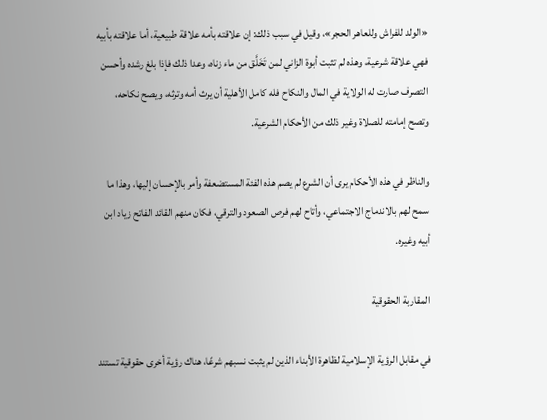«الولد للفراش وللعاهر الحجر»، وقيل في سبب ذلك: إن علاقته بأمه علاقة طبيعية، أما علاقته بأبيه فهي علاقة شرعية، وهذه لم تثبت أبوة الزاني لمن تَخَلَّق من ماء زناه، وعدا ذلك فإذا بلغ رشده وأحسن التصرف صارت له الولاية في المال والنكاح فله كامل الأهلية أن يرث أمه وترثه، ويصح نكاحه، وتصح إمامته للصلاة وغير ذلك من الأحكام الشرعية.

والناظر في هذه الأحكام يرى أن الشرع لم يصم هذه الفئة المستضعفة وأمر بالإحسان إليها، وهذا ما سمح لهم بالاندماج الاجتماعي، وأتاح لهم فرص الصعود والترقي، فكان منهم القائد الفاتح زياد ابن أبيه وغيره.

المقاربة الحقوقية

في مقابل الرؤية الإسلامية لظاهرة الأبناء الذين لم يثبت نسبهم شرعًا، هناك رؤية أخرى حقوقية تستند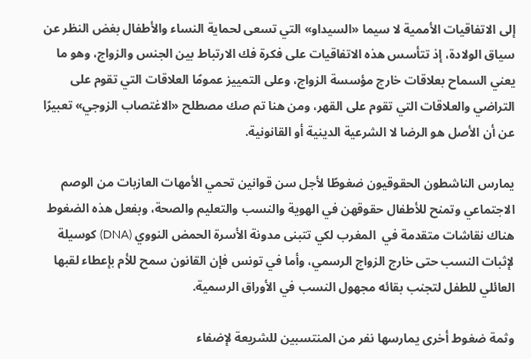إلى الاتفاقيات الأممية لا سيما «السيداو» التي تسعى لحماية النساء والأطفال بغض النظر عن سياق الولادة، إذ تتأسس هذه الاتفاقيات على فكرة فك الارتباط بين الجنس والزواج، وهو ما يعني السماح بعلاقات خارج مؤسسة الزواج، وعلى التمييز عمومًا العلاقات التي تقوم على التراضي والعلاقات التي تقوم على القهر، ومن هنا تم صك مصطلح «الاغتصاب الزوجي» تعبيرًا عن أن الأصل هو الرضا لا الشرعية الدينية أو القانونية.

يمارس الناشطون الحقوقيون ضغوطًا لأجل سن قوانين تحمي الأمهات العازبات من الوصم الاجتماعي وتمنح للأطفال حقوقهن في الهوية والنسب والتعليم والصحة، وبفعل هذه الضغوط هناك نقاشات متقدمة في  المغرب لكي تتبنى مدونة الأسرة الحمض النووي (DNA) كوسيلة لإثبات النسب حتى خارج الزواج الرسمي، وأما في تونس فإن القانون سمح للأم بإعطاء لقبها العائلي للطفل لتجنب بقائه مجهول النسب في الأوراق الرسمية.

وثمة ضغوط أخرى يمارسها نفر من المنتسبين للشريعة لإضفاء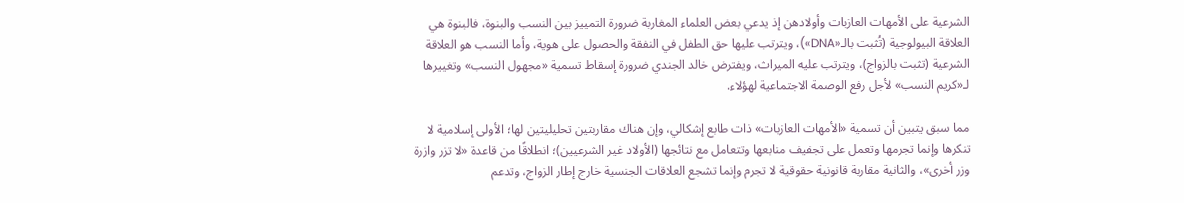الشرعية على الأمهات العازبات وأولادهن إذ يدعي بعض العلماء المغاربة ضرورة التمييز بين النسب والبنوة، فالبنوة هي العلاقة البيولوجية (تُثبت بالـ«DNA»)، ويترتب عليها حق الطفل في النفقة والحصول على هوية، وأما النسب هو العلاقة الشرعية (تثبت بالزواج)، ويترتب عليه الميراث، ويفترض خالد الجندي ضرورة إسقاط تسمية «مجهول النسب» وتغييرها لـ«كريم النسب» لأجل رفع الوصمة الاجتماعية لهؤلاء.

مما سبق يتبين أن تسمية «الأمهات العازبات» ذات طابع إشكالي، وإن هناك مقاربتين تحليليتين لها؛ الأولى إسلامية لا تنكرها وإنما تجرمها وتعمل على تجفيف منابعها وتتعامل مع نتائجها (الأولاد غير الشرعيين)؛ انطلاقًا من قاعدة «لا تزر وازرة وزر أخرى»، والثانية مقاربة قانونية حقوقية لا تجرم وإنما تشجع العلاقات الجنسية خارج إطار الزواج، وتدعم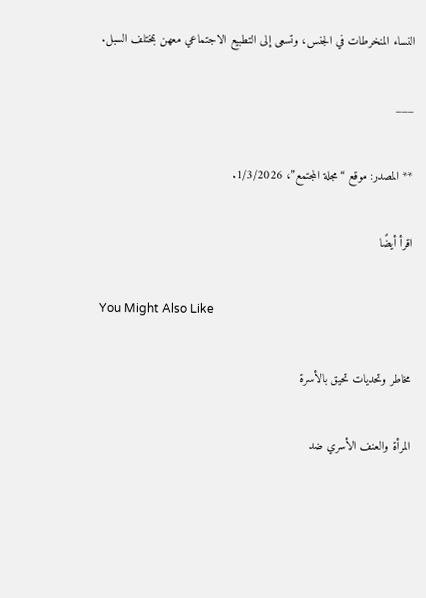النساء المنخرطات في الجنس، وتسعى إلى التطبيع الاجتماعي معهن بمختلف السبل.

___

** المصدر: موقع “مجلة المجتمع”، 1/3/2026.

اقرأ أيضًا

You Might Also Like

مخاطر وتحديات تحيق بالأسرة

المرأة والعنف الأسري ضد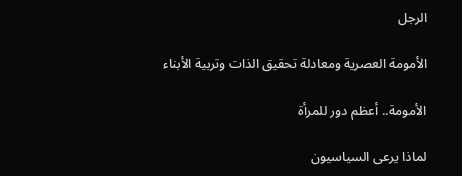الرجل

الأمومة العصرية ومعادلة تحقيق الذات وتربية الأبناء

الأمومة.. أعظم دور للمرأة

لماذا يرعى السياسيون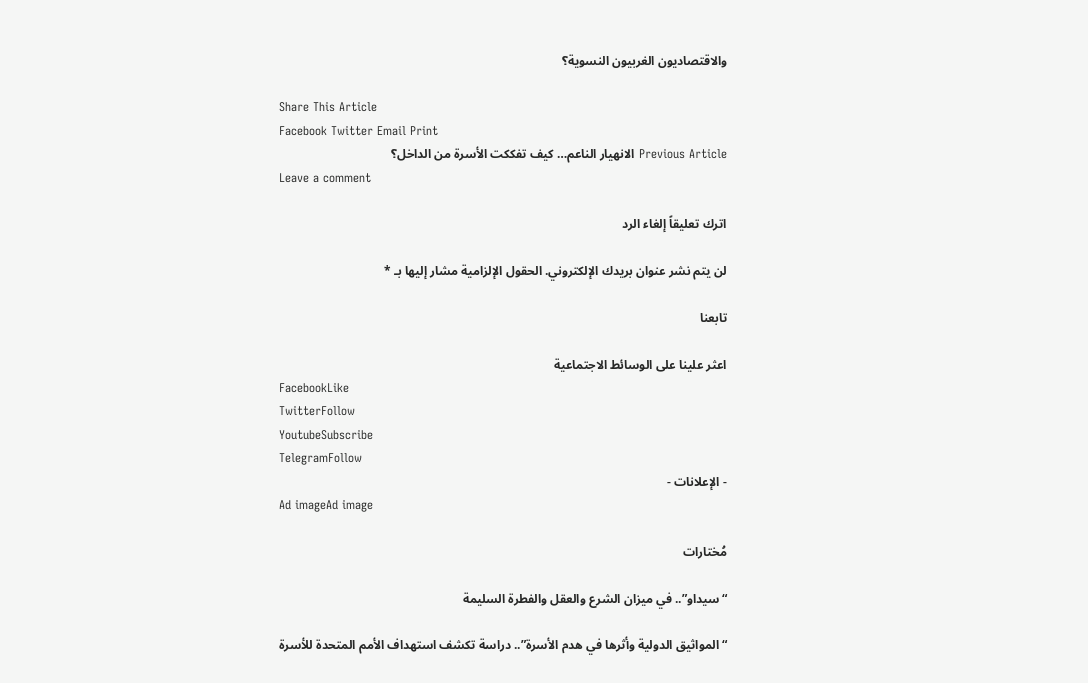والاقتصاديون الغربيون النسوية؟

Share This Article
Facebook Twitter Email Print
Previous Article الانهيار الناعم… كيف تفككت الأسرة من الداخل؟
Leave a comment

اترك تعليقاً إلغاء الرد

لن يتم نشر عنوان بريدك الإلكتروني. الحقول الإلزامية مشار إليها بـ *

تابعنا

اعثر علينا على الوسائط الاجتماعية
FacebookLike
TwitterFollow
YoutubeSubscribe
TelegramFollow
- الإعلانات -
Ad imageAd image

مُختارات

“سيداو”.. في ميزان الشرع والعقل والفطرة السليمة

“المواثيق الدولية وأثرها في هدم الأسرة”.. دراسة تكشف استهداف الأمم المتحدة للأسرة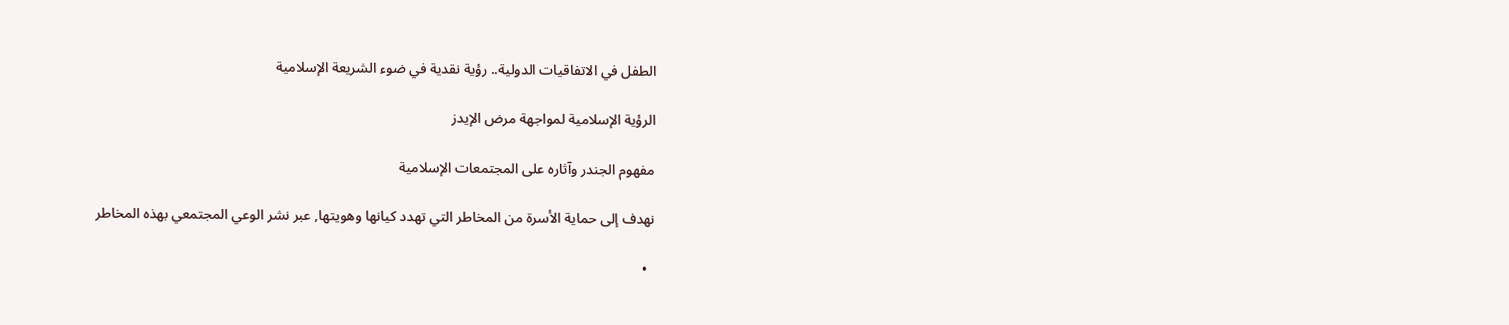الطفل في الاتفاقيات الدولية.. رؤية نقدية في ضوء الشريعة الإسلامية

الرؤية الإسلامية لمواجهة مرض الإيدز

مفهوم الجندر وآثاره على المجتمعات الإسلامية

نهدف إلى حماية الأسرة من المخاطر التي تهدد كيانها وهويتها, عبر نشر الوعي المجتمعي بهذه المخاطر

  •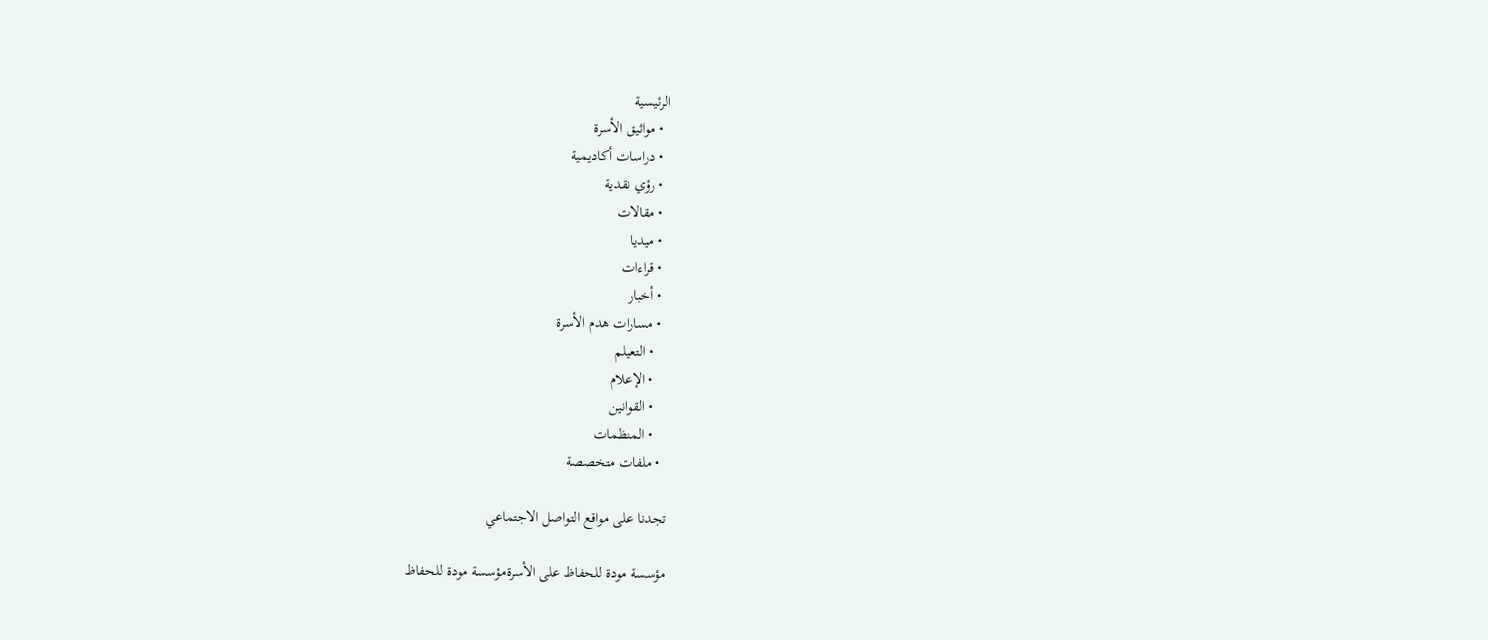الرئيسية
  • مواثيق الأسرة
  • دراسات أكاديمية
  • رؤي نقدية
  • مقالات
  • ميديا
  • قراءات
  • أخبار
  • مسارات هدم الأسرة
    • التعيلم
    • الإعلام
    • القوانين
    • المنظمات
  • ملفات متخصصة

تجدنا على مواقع التواصل الاجتماعي

مؤسسة مودة للحفاظ على الأسرةمؤسسة مودة للحفاظ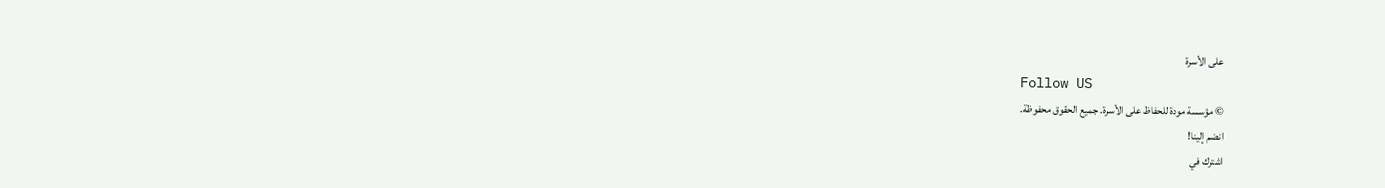على الأسرة
Follow US
© مؤسسة مودة للحفاظ على الأسرة. جميع الحقوق محفوظة.
انضم إلينا!
اشترك في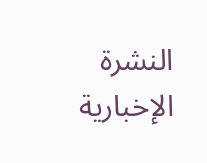النشرة الإخبارية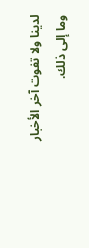لدينا ولا تفوت آخر الأخبار وما إلى ذلك.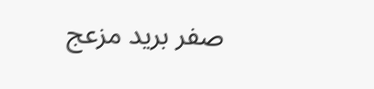صفر بريد مزعج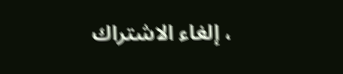، إلغاء الاشتراك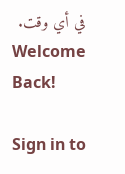في أي وقت.
Welcome Back!

Sign in to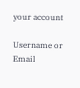your account

Username or Email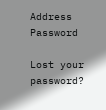Address
Password

Lost your password?